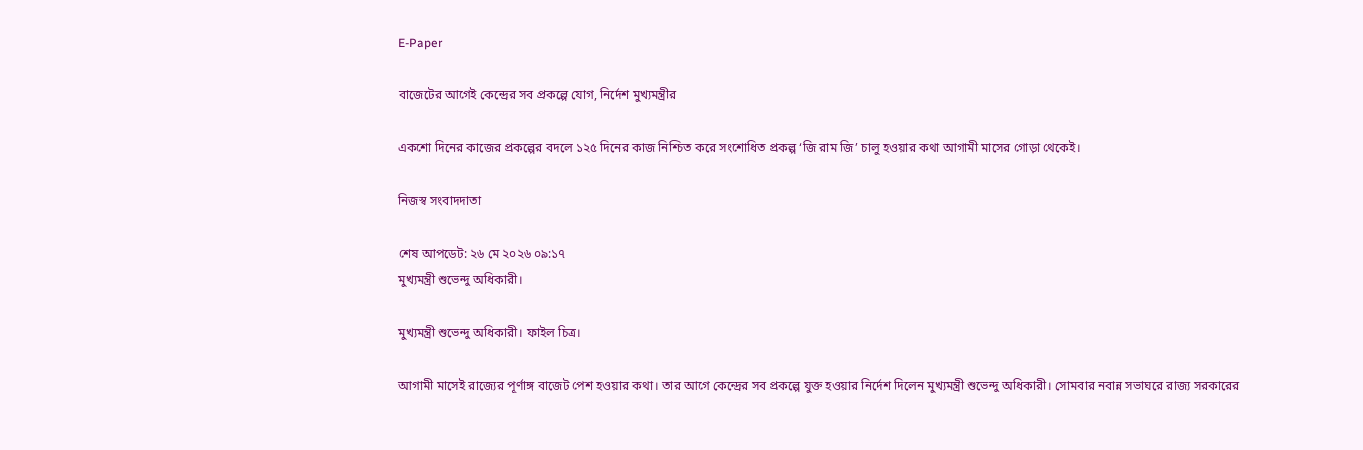E-Paper

বাজেটের আগেই কেন্দ্রের সব প্রকল্পে যোগ, নির্দেশ মুখ্যমন্ত্রীর

একশো দিনের কাজের প্রকল্পের বদলে ১২৫ দিনের কাজ নিশ্চিত করে সংশোধিত প্রকল্প ‘জি রাম জি’ চালু হওয়ার কথা আগামী মাসের গোড়া থেকেই।

নিজস্ব সংবাদদাতা

শেষ আপডেট: ২৬ মে ২০২৬ ০৯:১৭
মুখ্যমন্ত্রী শুভেন্দু অধিকারী।

মুখ্যমন্ত্রী শুভেন্দু অধিকারী। ফাইল চিত্র।

আগামী মাসেই রাজ্যের পূর্ণাঙ্গ বাজেট পেশ হওয়ার কথা। তার আগে কেন্দ্রের সব প্রকল্পে যুক্ত হওয়ার নির্দেশ দিলেন মুখ্যমন্ত্রী শুভেন্দু অধিকারী। সোমবার নবান্ন সভাঘরে রাজ্য সরকারের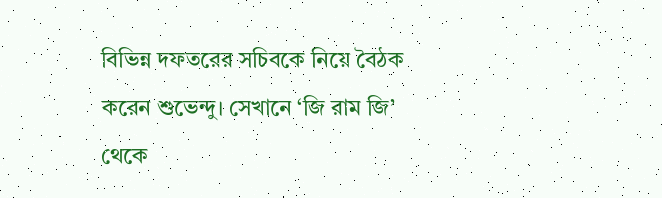বিভিন্ন দফতরের সচিবকে নিয়ে বৈঠক করেন শুভেন্দু। সেখানে ‘জি রাম জি’ থেকে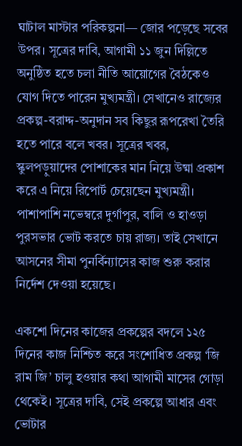ঘাটাল মাস্টার পরিকল্পনা— জোর পড়েছে সবের উপর। সূত্রের দাবি, আগামী ১১ জুন দিল্লিতে অনুষ্ঠিত হতে চলা নীতি আয়োগের বৈঠকেও যোগ দিতে পারেন মুখ্যমন্ত্রী। সেখানেও রাজ্যের প্রকল্প-বরাদ্দ-অনুদান সব কিছুর রূপরেখা তৈরি হতে পারে বলে খবর। সূত্রের খবর, স্কুলপড়ুয়াদের পোশাকের মান নিয়ে উষ্মা প্রকাশ করে এ নিয়ে রিপোর্ট চেয়েছেন মুখ্যমন্ত্রী। পাশাপাশি নভেম্বরে দুর্গাপুর, বালি ও হাওড়া পুরসভার ভোট করতে চায় রাজ্য। তাই সেখানে আসনের সীমা পুনর্বিন্যাসের কাজ শুরু করার নির্দেশ দেওয়া হয়েছে।

একশো দিনের কাজের প্রকল্পের বদলে ১২৫ দিনের কাজ নিশ্চিত করে সংশোধিত প্রকল্প ‘জি রাম জি’ চালু হওয়ার কথা আগামী মাসের গোড়া থেকেই। সূত্রের দাবি, সেই প্রকল্পে আধার এবং ভোটার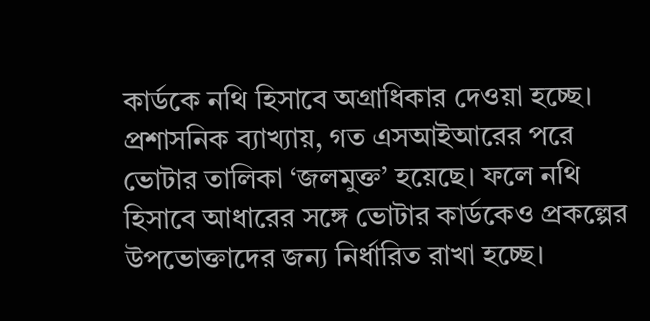কার্ডকে নথি হিসাবে অগ্রাধিকার দেওয়া হচ্ছে। প্রশাসনিক ব্যাখ্যায়, গত এসআইআরের পরে ভোটার তালিকা ‘জলমুক্ত’ হয়েছে। ফলে নথি হিসাবে আধারের সঙ্গে ভোটার কার্ডকেও প্রকল্পের উপভোক্তাদের জন্য নির্ধারিত রাখা হচ্ছে।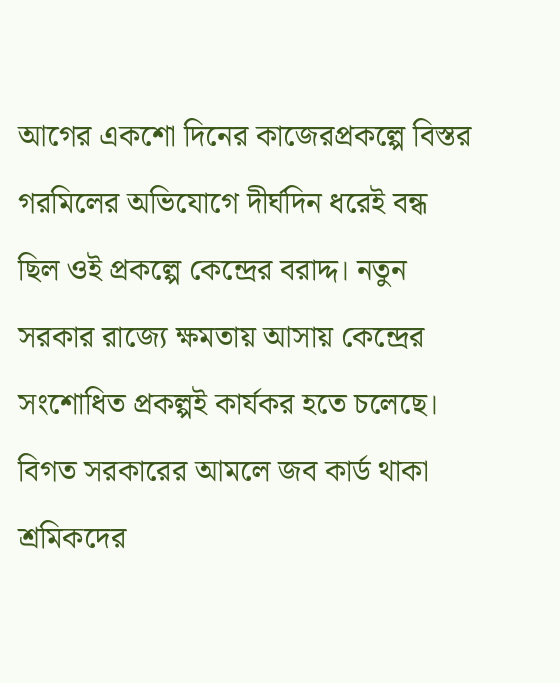আগের একশো দিনের কাজেরপ্রকল্পে বিস্তর গরমিলের অভিযোগে দীর্ঘদিন ধরেই বন্ধ ছিল ওই প্রকল্পে কেন্দ্রের বরাদ্দ। নতুন সরকার রাজ্যে ক্ষমতায় আসায় কেন্দ্রের সংশোধিত প্রকল্পই কার্যকর হতে চলেছে। বিগত সরকারের আমলে জব কার্ড থাকা শ্রমিকদের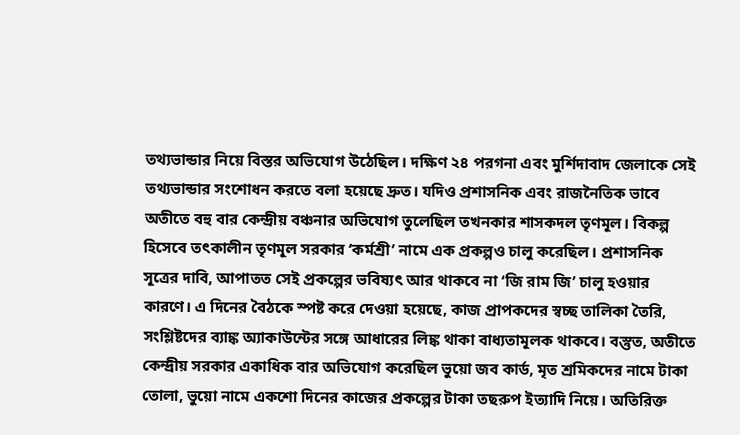তথ্যভান্ডার নিয়ে বিস্তর অভিযোগ উঠেছিল। দক্ষিণ ২৪ পরগনা এবং মুর্শিদাবাদ জেলাকে সেই তথ্যভান্ডার সংশোধন করতে বলা হয়েছে দ্রুত। যদিও প্রশাসনিক এবং রাজনৈতিক ভাবে অতীতে বহু বার কেন্দ্রীয় বঞ্চনার অভিযোগ তুলেছিল তখনকার শাসকদল তৃণমূল। বিকল্প হিসেবে তৎকালীন তৃণমূল সরকার ‘কর্মশ্রী’ নামে এক প্রকল্পও চালু করেছিল। প্রশাসনিক সূত্রের দাবি, আপাতত সেই প্রকল্পের ভবিষ্যৎ আর থাকবে না ‘জি রাম জি’ চালু হওয়ার কারণে। এ দিনের বৈঠকে স্পষ্ট করে দেওয়া হয়েছে, কাজ প্রাপকদের স্বচ্ছ তালিকা তৈরি, সংশ্লিষ্টদের ব্যাঙ্ক অ্যাকাউন্টের সঙ্গে আধারের লিঙ্ক থাকা বাধ্যতামূলক থাকবে। বস্তুত, অতীতে কেন্দ্রীয় সরকার একাধিক বার অভিযোগ করেছিল ভুয়ো জব কার্ড, মৃত শ্রমিকদের নামে টাকা তোলা, ভুয়ো নামে একশো দিনের কাজের প্রকল্পের টাকা তছরুপ ইত্যাদি নিয়ে। অতিরিক্ত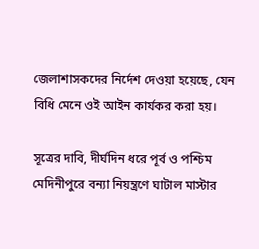জেলাশাসকদের নির্দেশ দেওয়া হয়েছে, যেন বিধি মেনে ওই আইন কার্যকর করা হয়।

সূত্রের দাবি, দীর্ঘদিন ধরে পূর্ব ও পশ্চিম মেদিনীপুরে বন্যা নিয়ন্ত্রণে ঘাটাল মাস্টার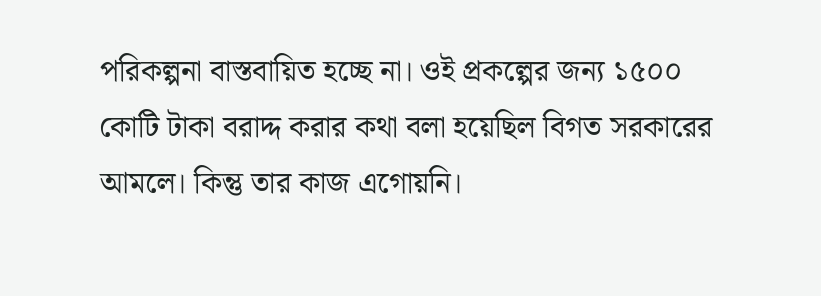পরিকল্পনা বাস্তবায়িত হচ্ছে না। ওই প্রকল্পের জন্য ১৫০০ কোটি টাকা বরাদ্দ করার কথা বলা হয়েছিল বিগত সরকারের আমলে। কিন্তু তার কাজ এগোয়নি।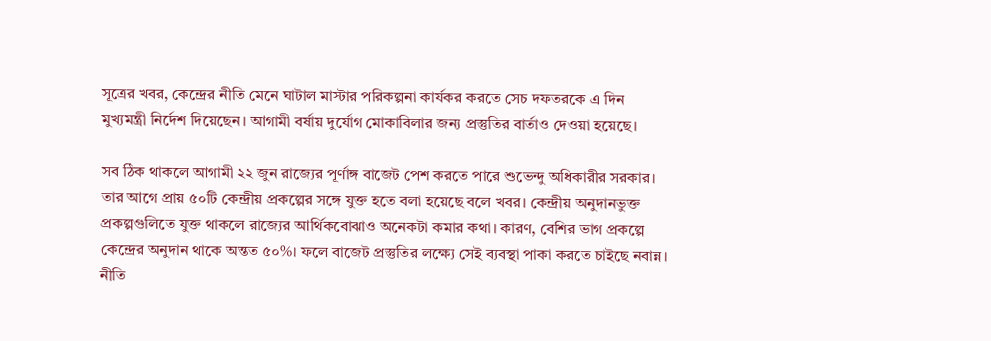সূত্রের খবর, কেন্দ্রের নীতি মেনে ঘাটাল মাস্টার পরিকল্পনা কার্যকর করতে সেচ দফতরকে এ দিন মুখ্যমন্ত্রী নির্দেশ দিয়েছেন। আগামী বর্ষায় দুর্যোগ মোকাবিলার জন্য প্রস্তুতির বার্তাও দেওয়া হয়েছে।

সব ঠিক থাকলে আগামী ২২ জুন রাজ্যের পূর্ণাঙ্গ বাজেট পেশ করতে পারে শুভেন্দু অধিকারীর সরকার। তার আগে প্রায় ৫০টি কেন্দ্রীয় প্রকল্পের সঙ্গে যুক্ত হতে বলা হয়েছে বলে খবর। কেন্দ্রীয় অনুদানভুক্ত প্রকল্পগুলিতে যুক্ত থাকলে রাজ্যের আর্থিকবোঝাও অনেকটা কমার কথা। কারণ, বেশির ভাগ প্রকল্পে কেন্দ্রের অনুদান থাকে অন্তত ৫০%। ফলে বাজেট প্রস্তুতির লক্ষ্যে সেই ব্যবস্থা পাকা করতে চাইছে নবান্ন। নীতি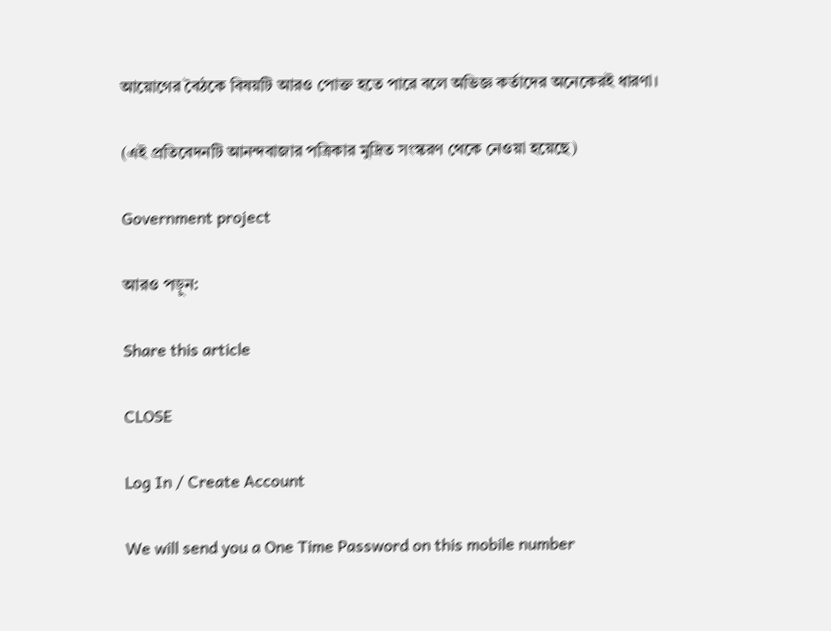আয়োগের বৈঠকে বিষয়টি আরও পোক্ত হতে পারে বলে অভিজ্ঞ কর্তাদের অনেকেরই ধারণা।

(এই প্রতিবেদনটি আনন্দবাজার পত্রিকার মুদ্রিত সংস্করণ থেকে নেওয়া হয়েছে)

Government project

আরও পড়ুন:

Share this article

CLOSE

Log In / Create Account

We will send you a One Time Password on this mobile number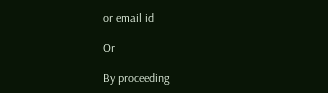or email id

Or

By proceeding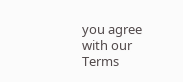you agree with our Terms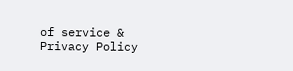of service & Privacy Policy